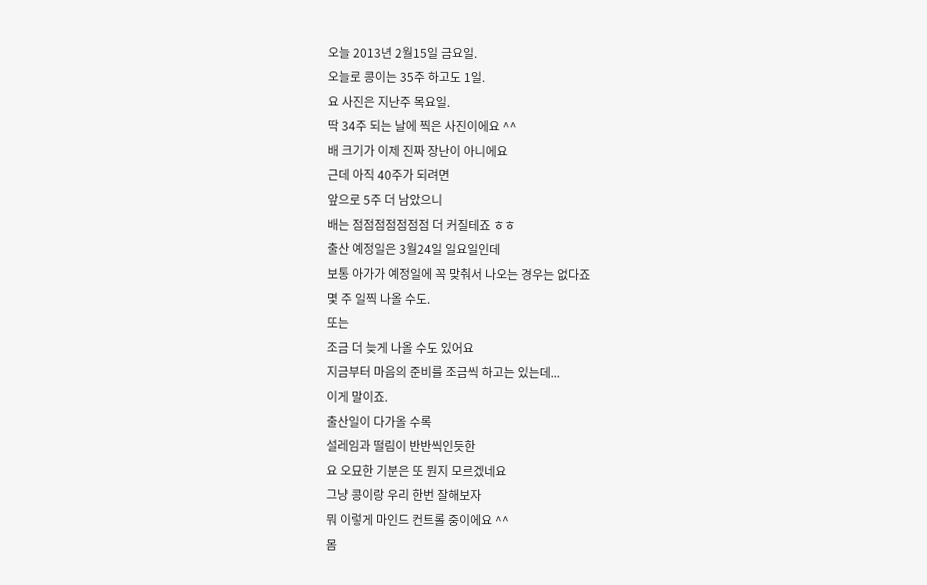오늘 2013년 2월15일 금요일.
오늘로 콩이는 35주 하고도 1일.
요 사진은 지난주 목요일.
딱 34주 되는 날에 찍은 사진이에요 ^^
배 크기가 이제 진짜 장난이 아니에요
근데 아직 40주가 되려면
앞으로 5주 더 남았으니
배는 점점점점점점점 더 커질테죠 ㅎㅎ
출산 예정일은 3월24일 일요일인데
보통 아가가 예정일에 꼭 맞춰서 나오는 경우는 없다죠
몇 주 일찍 나올 수도.
또는
조금 더 늦게 나올 수도 있어요
지금부터 마음의 준비를 조금씩 하고는 있는데...
이게 말이죠.
출산일이 다가올 수록
설레임과 떨림이 반반씩인듯한
요 오묘한 기분은 또 뭔지 모르겠네요
그냥 콩이랑 우리 한번 잘해보자
뭐 이렇게 마인드 컨트롤 중이에요 ^^
몸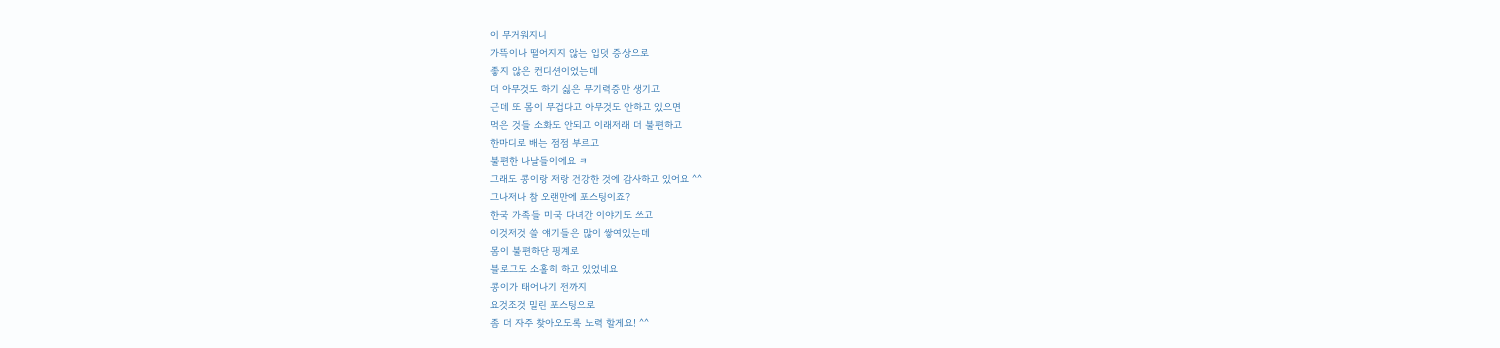이 무거워지니
가뜩이나 떨어지지 않는 입덧 증상으로
좋지 않은 컨디션이었는데
더 아무것도 하기 싫은 무기력증만 생기고
근데 또 몸이 무겁다고 아무것도 안하고 있으면
먹은 것들 소화도 안되고 이래저래 더 불편하고
한마디로 배는 점점 부르고
불편한 나날들이에요 ㅋ
그래도 콩이랑 저랑 건강한 것에 감사하고 있어요 ^^
그나저나 참 오랜만에 포스팅이죠?
한국 가족들 미국 다녀간 이야기도 쓰고
이것저것 쓸 얘기들은 많이 쌓여있는데
몸이 불편하단 핑계로
블로그도 소홀히 하고 있었네요
콩이가 태어나기 전까지
요것조것 밀린 포스팅으로
좀 더 자주 찾아오도록 노력 할게요! ^^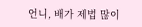언니, 배가 제법 많이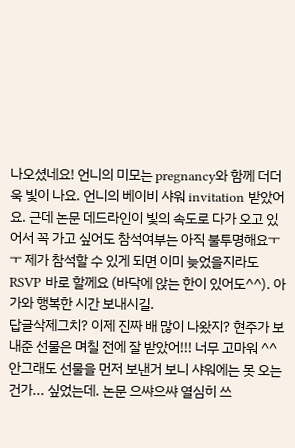나오셨네요! 언니의 미모는 pregnancy와 함께 더더욱 빛이 나요. 언니의 베이비 샤워 invitation 받았어요. 근데 논문 데드라인이 빛의 속도로 다가 오고 있어서 꼭 가고 싶어도 참석여부는 아직 불투명해요ㅜㅜ 제가 참석할 수 있게 되면 이미 늦었을지라도 RSVP 바로 할께요 (바닥에 앉는 한이 있어도^^). 아가와 행복한 시간 보내시길.
답글삭제그치? 이제 진짜 배 많이 나왔지? 현주가 보내준 선물은 며칠 전에 잘 받았어!!! 너무 고마워 ^^ 안그래도 선물을 먼저 보낸거 보니 샤워에는 못 오는건가... 싶었는데. 논문 으쌰으쌰 열심히 쓰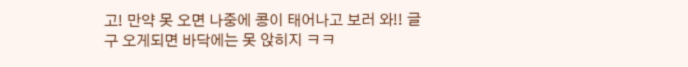고! 만약 못 오면 나중에 콩이 태어나고 보러 와!! 글구 오게되면 바닥에는 못 앉히지 ㅋㅋ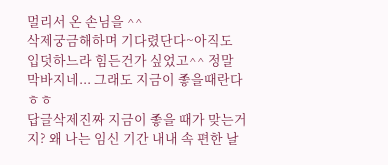멀리서 온 손님을 ^^
삭제궁금해하며 기다렸단다~아직도 입덧하느라 힘든건가 싶었고^^ 정말 막바지네... 그래도 지금이 좋을때란다ㅎㅎ
답글삭제진짜 지금이 좋을 때가 맞는거지? 왜 나는 임신 기간 내내 속 편한 날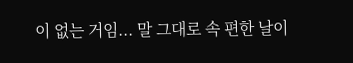이 없는 거임... 말 그대로 속 편한 날이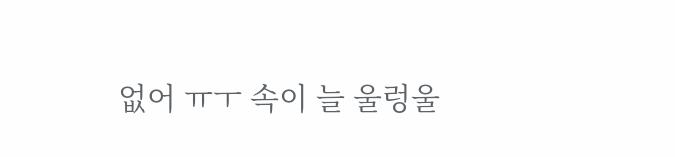없어 ㅠㅜ 속이 늘 울렁울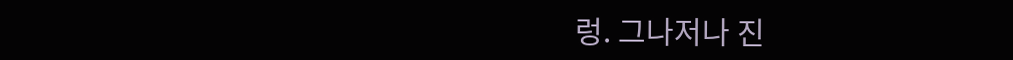렁. 그나저나 진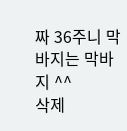짜 36주니 막바지는 막바지 ^^
삭제